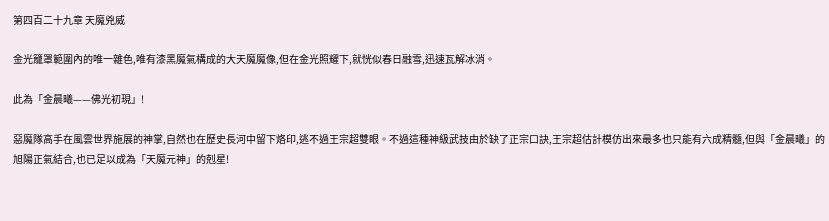第四百二十九章 天魔兇威

金光籠罩範圍內的唯一雜色,唯有漆黑魔氣構成的大天魔魔像,但在金光照耀下,就恍似春日融雪,迅速瓦解冰消。

此為「金晨曦——佛光初現」!

惡魔隊高手在風雲世界施展的神掌,自然也在歷史長河中留下烙印,逃不過王宗超雙眼。不過這種神級武技由於缺了正宗口訣,王宗超估計模仿出來最多也只能有六成精髓,但與「金晨曦」的旭陽正氣結合,也已足以成為「天魔元神」的剋星!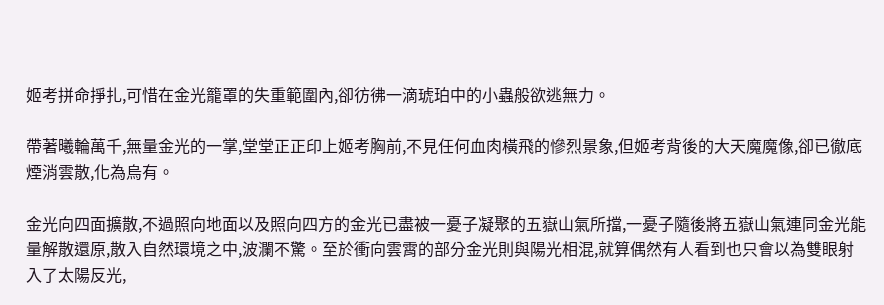姬考拼命掙扎,可惜在金光籠罩的失重範圍內,卻彷彿一滴琥珀中的小蟲般欲逃無力。

帶著曦輪萬千,無量金光的一掌,堂堂正正印上姬考胸前,不見任何血肉橫飛的慘烈景象,但姬考背後的大天魔魔像,卻已徹底煙消雲散,化為烏有。

金光向四面擴散,不過照向地面以及照向四方的金光已盡被一憂子凝聚的五嶽山氣所擋,一憂子隨後將五嶽山氣連同金光能量解散還原,散入自然環境之中,波瀾不驚。至於衝向雲霄的部分金光則與陽光相混,就算偶然有人看到也只會以為雙眼射入了太陽反光,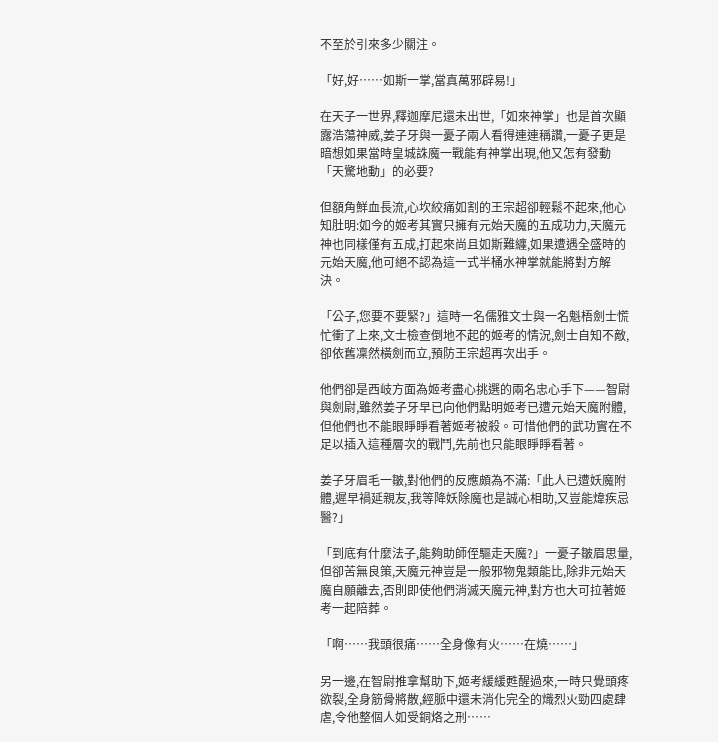不至於引來多少關注。

「好,好……如斯一掌,當真萬邪辟易!」

在天子一世界,釋迦摩尼還未出世,「如來神掌」也是首次顯露浩蕩神威,姜子牙與一憂子兩人看得連連稱讚,一憂子更是暗想如果當時皇城誅魔一戰能有神掌出現,他又怎有發動「天驚地動」的必要?

但額角鮮血長流,心坎絞痛如割的王宗超卻輕鬆不起來,他心知肚明:如今的姬考其實只擁有元始天魔的五成功力,天魔元神也同樣僅有五成,打起來尚且如斯難纏,如果遭遇全盛時的元始天魔,他可絕不認為這一式半桶水神掌就能將對方解決。

「公子,您要不要緊?」這時一名儒雅文士與一名魁梧劍士慌忙衝了上來,文士檢查倒地不起的姬考的情況,劍士自知不敵,卻依舊凜然橫劍而立,預防王宗超再次出手。

他們卻是西岐方面為姬考盡心挑選的兩名忠心手下——智尉與劍尉,雖然姜子牙早已向他們點明姬考已遭元始天魔附體,但他們也不能眼睜睜看著姬考被殺。可惜他們的武功實在不足以插入這種層次的戰鬥,先前也只能眼睜睜看著。

姜子牙眉毛一皺,對他們的反應頗為不滿:「此人已遭妖魔附體,遲早禍延親友,我等降妖除魔也是誠心相助,又豈能煒疾忌醫?」

「到底有什麼法子,能夠助師侄驅走天魔?」一憂子皺眉思量,但卻苦無良策,天魔元神豈是一般邪物鬼類能比,除非元始天魔自願離去,否則即使他們消滅天魔元神,對方也大可拉著姬考一起陪葬。

「啊……我頭很痛……全身像有火……在燒……」

另一邊,在智尉推拿幫助下,姬考緩緩甦醒過來,一時只覺頭疼欲裂,全身筋骨將散,經脈中還未消化完全的熾烈火勁四處肆虐,令他整個人如受銅烙之刑……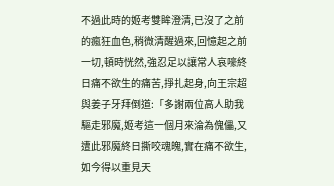不過此時的姬考雙眸澄清,已沒了之前的瘋狂血色,稍微清醒過來,回憶起之前一切,頓時恍然,強忍足以讓常人哀嚎終日痛不欲生的痛苦,掙扎起身,向王宗超與姜子牙拜倒道:「多謝兩位高人助我驅走邪魔,姬考這一個月來淪為傀儡,又遭此邪魔終日撕咬魂魄,實在痛不欲生,如今得以重見天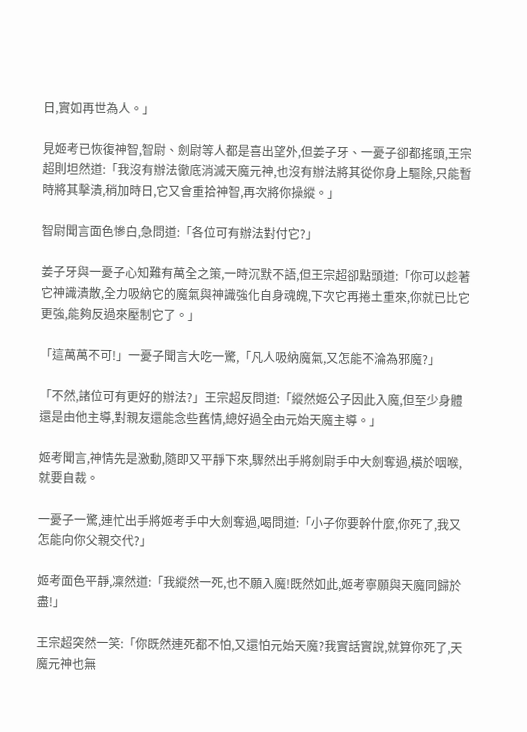日,實如再世為人。」

見姬考已恢復神智,智尉、劍尉等人都是喜出望外,但姜子牙、一憂子卻都搖頭,王宗超則坦然道:「我沒有辦法徹底消滅天魔元神,也沒有辦法將其從你身上驅除,只能暫時將其擊潰,稍加時日,它又會重拾神智,再次將你操縱。」

智尉聞言面色慘白,急問道:「各位可有辦法對付它?」

姜子牙與一憂子心知難有萬全之策,一時沉默不語,但王宗超卻點頭道:「你可以趁著它神識潰散,全力吸納它的魔氣與神識強化自身魂魄,下次它再捲土重來,你就已比它更強,能夠反過來壓制它了。」

「這萬萬不可!」一憂子聞言大吃一驚,「凡人吸納魔氣,又怎能不淪為邪魔?」

「不然,諸位可有更好的辦法?」王宗超反問道:「縱然姬公子因此入魔,但至少身體還是由他主導,對親友還能念些舊情,總好過全由元始天魔主導。」

姬考聞言,神情先是激動,隨即又平靜下來,驟然出手將劍尉手中大劍奪過,橫於咽喉,就要自裁。

一憂子一驚,連忙出手將姬考手中大劍奪過,喝問道:「小子你要幹什麼,你死了,我又怎能向你父親交代?」

姬考面色平靜,凜然道:「我縱然一死,也不願入魔!既然如此,姬考寧願與天魔同歸於盡!」

王宗超突然一笑:「你既然連死都不怕,又還怕元始天魔?我實話實說,就算你死了,天魔元神也無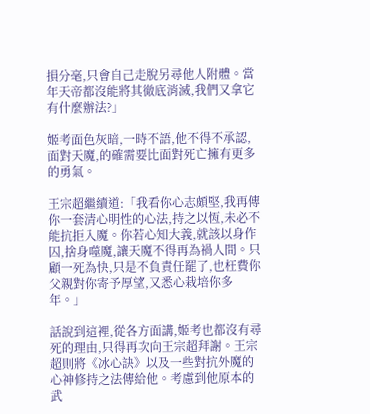損分毫,只會自己走脫另尋他人附體。當年天帝都沒能將其徹底消滅,我們又拿它有什麼辦法?」

姬考面色灰暗,一時不語,他不得不承認,面對天魔,的確需要比面對死亡擁有更多的勇氣。

王宗超繼續道:「我看你心志頗堅,我再傳你一套清心明性的心法,持之以恆,未必不能抗拒入魔。你若心知大義,就該以身作囚,捨身噬魔,讓天魔不得再為禍人間。只顧一死為快,只是不負責任罷了,也枉費你父親對你寄予厚望,又悉心栽培你多年。」

話說到這裡,從各方面講,姬考也都沒有尋死的理由,只得再次向王宗超拜謝。王宗超則將《冰心訣》以及一些對抗外魔的心神修持之法傳給他。考慮到他原本的武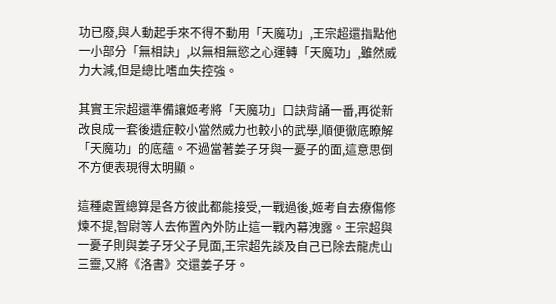功已廢,與人動起手來不得不動用「天魔功」,王宗超還指點他一小部分「無相訣」,以無相無慾之心運轉「天魔功」,雖然威力大減,但是總比嗜血失控強。

其實王宗超還準備讓姬考將「天魔功」口訣背誦一番,再從新改良成一套後遺症較小當然威力也較小的武學,順便徹底瞭解「天魔功」的底蘊。不過當著姜子牙與一憂子的面,這意思倒不方便表現得太明顯。

這種處置總算是各方彼此都能接受,一戰過後,姬考自去療傷修煉不提,智尉等人去佈置內外防止這一戰內幕洩露。王宗超與一憂子則與姜子牙父子見面,王宗超先談及自己已除去龍虎山三靈,又將《洛書》交還姜子牙。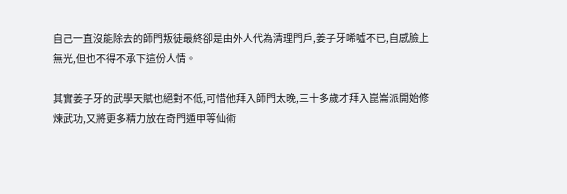自己一直沒能除去的師門叛徒最終卻是由外人代為清理門戶,姜子牙唏噓不已,自感臉上無光,但也不得不承下這份人情。

其實姜子牙的武學天賦也絕對不低,可惜他拜入師門太晚,三十多歲才拜入崑崙派開始修煉武功,又將更多精力放在奇門遁甲等仙術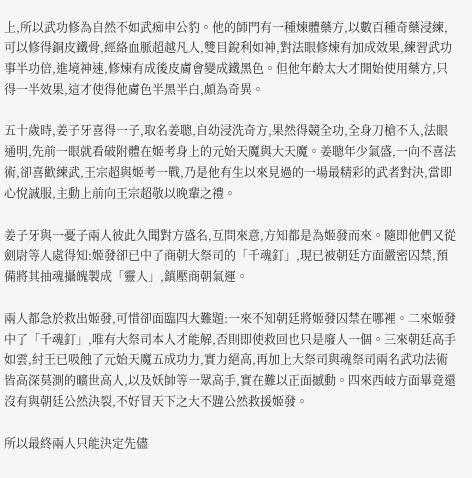上,所以武功修為自然不如武痴申公豹。他的師門有一種煉體藥方,以數百種奇藥浸練,可以修得銅皮鐵骨,經絡血脈超越凡人,雙目銳利如神,對法眼修煉有加成效果,練習武功事半功倍,進境神速,修煉有成後皮膚會變成鐵黑色。但他年齡太大才開始使用藥方,只得一半效果,這才使得他膚色半黑半白,頗為奇異。

五十歲時,姜子牙喜得一子,取名姜聰,自幼浸洗奇方,果然得競全功,全身刀槍不入,法眼通明,先前一眼就看破附體在姬考身上的元始天魔與大天魔。姜聰年少氣盛,一向不喜法術,卻喜歡練武,王宗超與姬考一戰,乃是他有生以來見過的一場最精彩的武者對決,當即心悅誠服,主動上前向王宗超敬以晚輩之禮。

姜子牙與一憂子兩人彼此久聞對方盛名,互問來意,方知都是為姬發而來。隨即他們又從劍尉等人處得知:姬發卻已中了商朝大祭司的「千魂釘」,現已被朝廷方面嚴密囚禁,預備將其抽魂攝魄製成「靈人」,鎮壓商朝氣運。

兩人都急於救出姬發,可惜卻面臨四大難題:一來不知朝廷將姬發囚禁在哪裡。二來姬發中了「千魂釘」,唯有大祭司本人才能解,否則即使救回也只是廢人一個。三來朝廷高手如雲,紂王已吸蝕了元始天魔五成功力,實力絕高,再加上大祭司與魂祭司兩名武功法術皆高深莫測的曠世高人,以及妖帥等一眾高手,實在難以正面撼動。四來西岐方面畢竟還沒有與朝廷公然決裂,不好冒天下之大不韙公然救援姬發。

所以最終兩人只能決定先儘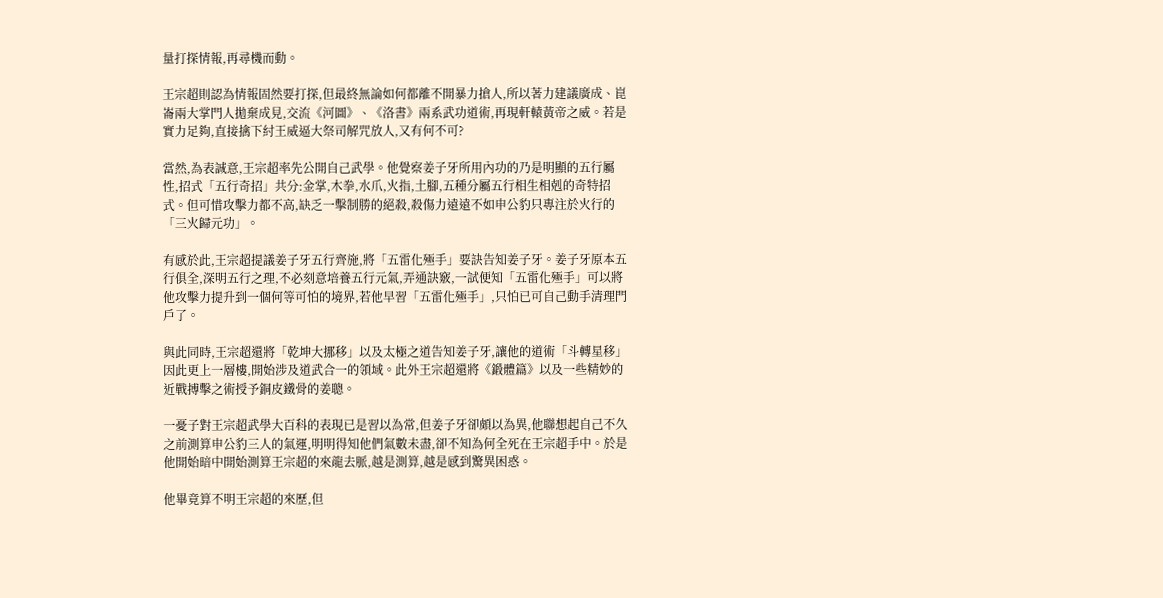量打探情報,再尋機而動。

王宗超則認為情報固然要打探,但最終無論如何都離不開暴力搶人,所以著力建議廣成、崑崙兩大掌門人拋棄成見,交流《河圖》、《洛書》兩系武功道術,再現軒轅黃帝之威。若是實力足夠,直接擒下紂王威逼大祭司解咒放人,又有何不可?

當然,為表誠意,王宗超率先公開自己武學。他覺察姜子牙所用內功的乃是明顯的五行屬性,招式「五行奇招」共分:金掌,木拳,水爪,火指,土腳,五種分屬五行相生相剋的奇特招式。但可惜攻擊力都不高,缺乏一擊制勝的絕殺,殺傷力遠遠不如申公豹只專注於火行的「三火歸元功」。

有感於此,王宗超提議姜子牙五行齊施,將「五雷化殛手」要訣告知姜子牙。姜子牙原本五行俱全,深明五行之理,不必刻意培養五行元氣,弄通訣竅,一試便知「五雷化殛手」可以將他攻擊力提升到一個何等可怕的境界,若他早習「五雷化殛手」,只怕已可自己動手清理門戶了。

與此同時,王宗超還將「乾坤大挪移」以及太極之道告知姜子牙,讓他的道術「斗轉星移」因此更上一層樓,開始涉及道武合一的領域。此外王宗超還將《鍛體篇》以及一些精妙的近戰搏擊之術授予銅皮鐵骨的姜聰。

一憂子對王宗超武學大百科的表現已是習以為常,但姜子牙卻頗以為異,他聯想起自己不久之前測算申公豹三人的氣運,明明得知他們氣數未盡,卻不知為何全死在王宗超手中。於是他開始暗中開始測算王宗超的來龍去脈,越是測算,越是感到驚異困惑。

他畢竟算不明王宗超的來歷,但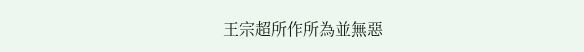王宗超所作所為並無惡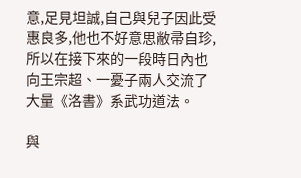意,足見坦誠,自己與兒子因此受惠良多,他也不好意思敝帚自珍,所以在接下來的一段時日內也向王宗超、一憂子兩人交流了大量《洛書》系武功道法。

與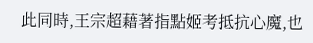此同時,王宗超藉著指點姬考抵抗心魔,也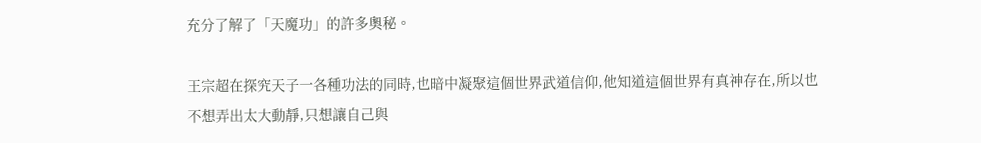充分了解了「天魔功」的許多奧秘。

王宗超在探究天子一各種功法的同時,也暗中凝聚這個世界武道信仰,他知道這個世界有真神存在,所以也不想弄出太大動靜,只想讓自己與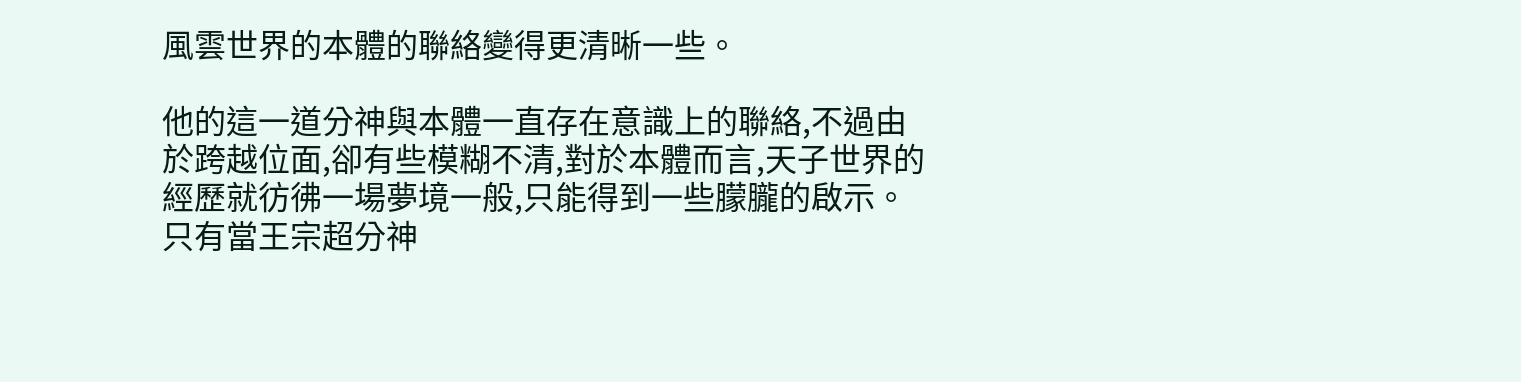風雲世界的本體的聯絡變得更清晰一些。

他的這一道分神與本體一直存在意識上的聯絡,不過由於跨越位面,卻有些模糊不清,對於本體而言,天子世界的經歷就彷彿一場夢境一般,只能得到一些朦朧的啟示。只有當王宗超分神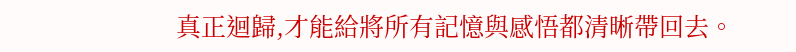真正迴歸,才能給將所有記憶與感悟都清晰帶回去。